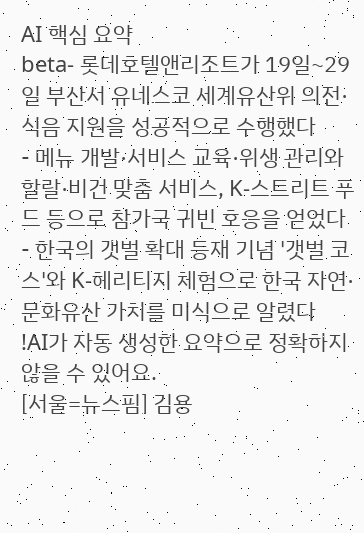AI 핵심 요약
beta- 롯데호텔앤리조트가 19일~29일 부산서 유네스코 세계유산위 의전·식음 지원을 성공적으로 수행했다
- 메뉴 개발·서비스 교육·위생 관리와 할랄·비건 맞춤 서비스, K-스트리트 푸드 등으로 참가국 귀빈 호응을 얻었다
- 한국의 갯벌 확대 등재 기념 '갯벌 코스'와 K-헤리티지 체험으로 한국 자연·문화유산 가치를 미식으로 알렸다
!AI가 자동 생성한 요약으로 정확하지 않을 수 있어요.
[서울=뉴스핌] 김용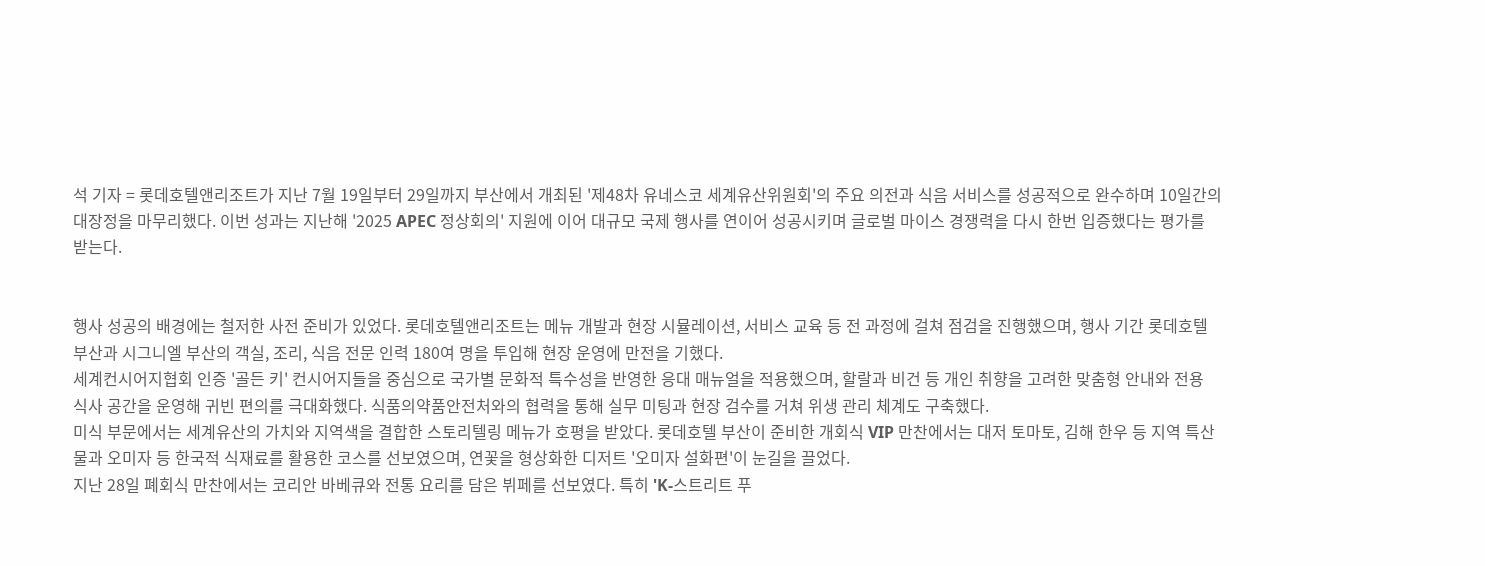석 기자 = 롯데호텔앤리조트가 지난 7월 19일부터 29일까지 부산에서 개최된 '제48차 유네스코 세계유산위원회'의 주요 의전과 식음 서비스를 성공적으로 완수하며 10일간의 대장정을 마무리했다. 이번 성과는 지난해 '2025 APEC 정상회의' 지원에 이어 대규모 국제 행사를 연이어 성공시키며 글로벌 마이스 경쟁력을 다시 한번 입증했다는 평가를 받는다.


행사 성공의 배경에는 철저한 사전 준비가 있었다. 롯데호텔앤리조트는 메뉴 개발과 현장 시뮬레이션, 서비스 교육 등 전 과정에 걸쳐 점검을 진행했으며, 행사 기간 롯데호텔 부산과 시그니엘 부산의 객실, 조리, 식음 전문 인력 180여 명을 투입해 현장 운영에 만전을 기했다.
세계컨시어지협회 인증 '골든 키' 컨시어지들을 중심으로 국가별 문화적 특수성을 반영한 응대 매뉴얼을 적용했으며, 할랄과 비건 등 개인 취향을 고려한 맞춤형 안내와 전용 식사 공간을 운영해 귀빈 편의를 극대화했다. 식품의약품안전처와의 협력을 통해 실무 미팅과 현장 검수를 거쳐 위생 관리 체계도 구축했다.
미식 부문에서는 세계유산의 가치와 지역색을 결합한 스토리텔링 메뉴가 호평을 받았다. 롯데호텔 부산이 준비한 개회식 VIP 만찬에서는 대저 토마토, 김해 한우 등 지역 특산물과 오미자 등 한국적 식재료를 활용한 코스를 선보였으며, 연꽃을 형상화한 디저트 '오미자 설화편'이 눈길을 끌었다.
지난 28일 폐회식 만찬에서는 코리안 바베큐와 전통 요리를 담은 뷔페를 선보였다. 특히 'K-스트리트 푸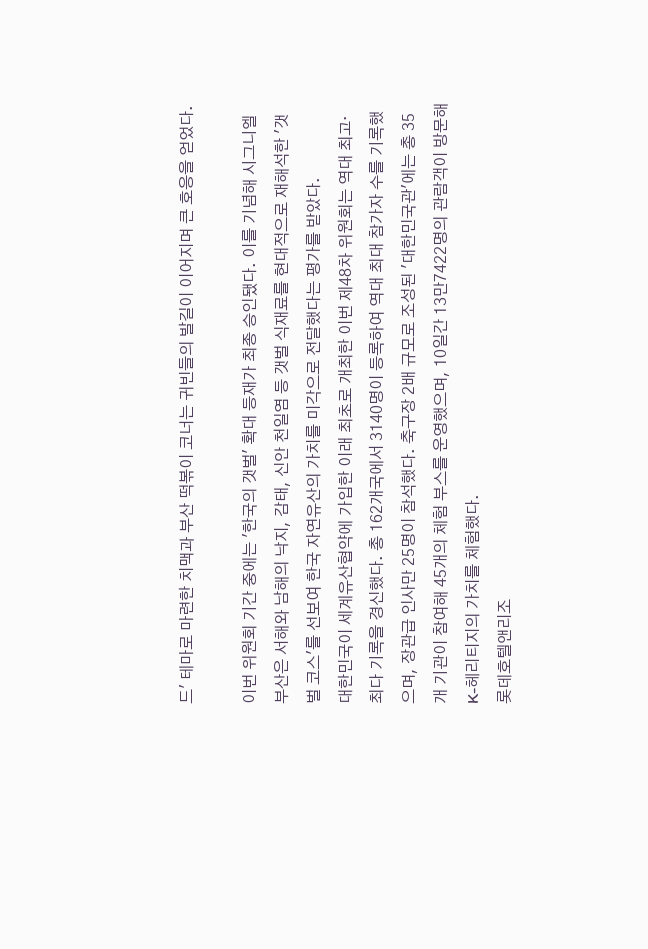드' 테마로 마련한 치맥과 부산 떡볶이 코너는 귀빈들의 발길이 이어지며 큰 호응을 얻었다.

이번 위원회 기간 중에는 '한국의 갯벌' 확대 등재가 최종 승인됐다. 이를 기념해 시그니엘 부산은 서해와 남해의 낙지, 감태, 신안 천일염 등 갯벌 식재료를 현대적으로 재해석한 '갯벌 코스'를 선보여 한국 자연유산의 가치를 미각으로 전달했다는 평가를 받았다.
대한민국이 세계유산협약에 가입한 이래 최초로 개최한 이번 제48차 위원회는 역대 최고·최다 기록을 경신했다. 총 162개국에서 3140명이 등록하여 역대 최대 참가자 수를 기록했으며, 장관급 인사만 25명이 참석했다. 축구장 2배 규모로 조성된 '대한민국관'에는 총 35개 기관이 참여해 45개의 체험 부스를 운영했으며, 10일간 13만7422명의 관람객이 방문해 K-헤리티지의 가치를 체험했다.
롯데호텔앤리조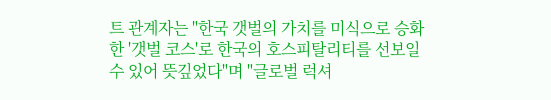트 관계자는 "한국 갯벌의 가치를 미식으로 승화한 '갯벌 코스'로 한국의 호스피탈리티를 선보일 수 있어 뜻깊었다"며 "글로벌 럭셔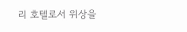리 호텔로서 위상을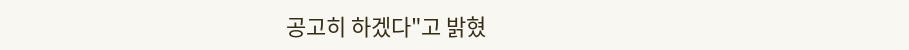공고히 하겠다"고 밝혔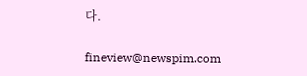다.

fineview@newspim.com